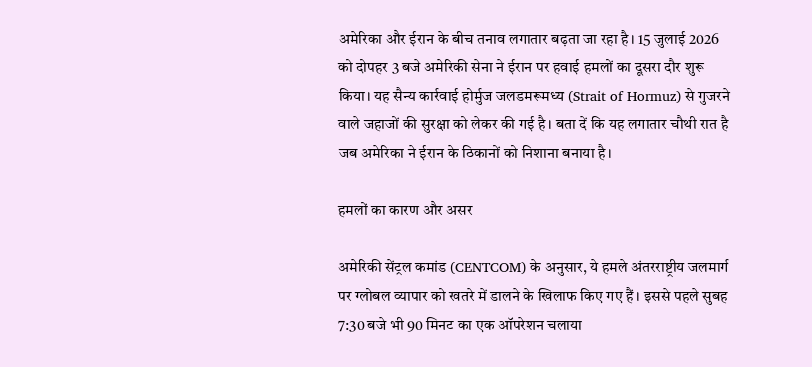अमेरिका और ईरान के बीच तनाव लगातार बढ़ता जा रहा है। 15 जुलाई 2026 को दोपहर 3 बजे अमेरिकी सेना ने ईरान पर हवाई हमलों का दूसरा दौर शुरू किया। यह सैन्य कार्रवाई होर्मुज जलडमरूमध्य (Strait of Hormuz) से गुजरने वाले जहाजों की सुरक्षा को लेकर की गई है। बता दें कि यह लगातार चौथी रात है जब अमेरिका ने ईरान के ठिकानों को निशाना बनाया है।

हमलों का कारण और असर

अमेरिकी सेंट्रल कमांड (CENTCOM) के अनुसार, ये हमले अंतरराष्ट्रीय जलमार्ग पर ग्लोबल व्यापार को खतरे में डालने के खिलाफ किए गए हैं। इससे पहले सुबह 7:30 बजे भी 90 मिनट का एक ऑपरेशन चलाया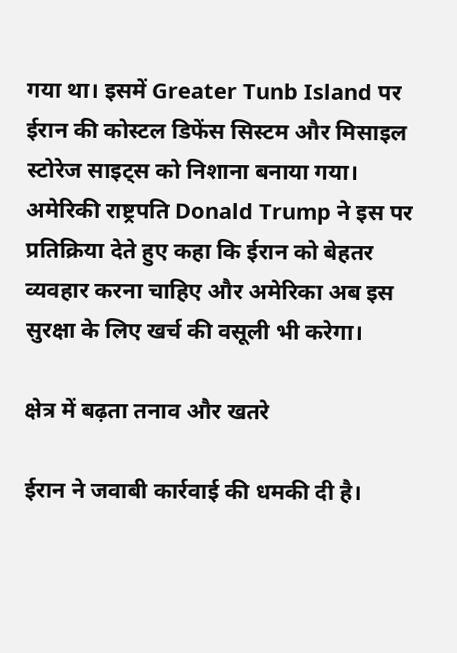गया था। इसमें Greater Tunb Island पर ईरान की कोस्टल डिफेंस सिस्टम और मिसाइल स्टोरेज साइट्स को निशाना बनाया गया। अमेरिकी राष्ट्रपति Donald Trump ने इस पर प्रतिक्रिया देते हुए कहा कि ईरान को बेहतर व्यवहार करना चाहिए और अमेरिका अब इस सुरक्षा के लिए खर्च की वसूली भी करेगा।

क्षेत्र में बढ़ता तनाव और खतरे

ईरान ने जवाबी कार्रवाई की धमकी दी है।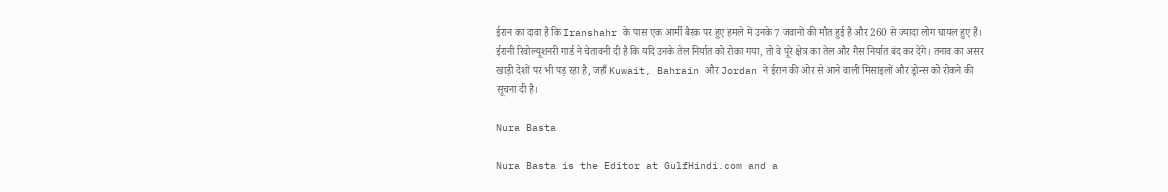ईरान का दावा है कि Iranshahr के पास एक आर्मी बैरक पर हुए हमले में उनके 7 जवानों की मौत हुई है और 260 से ज्यादा लोग घायल हुए हैं। ईरानी रिवोल्यूशनरी गार्ड ने चेतावनी दी है कि यदि उनके तेल निर्यात को रोका गया, तो वे पूरे क्षेत्र का तेल और गैस निर्यात बंद कर देंगे। तनाव का असर खाड़ी देशों पर भी पड़ रहा है, जहाँ Kuwait, Bahrain और Jordan ने ईरान की ओर से आने वाली मिसाइलों और ड्रोन्स को रोकने की सूचना दी है।

Nura Basta

Nura Basta is the Editor at GulfHindi.com and a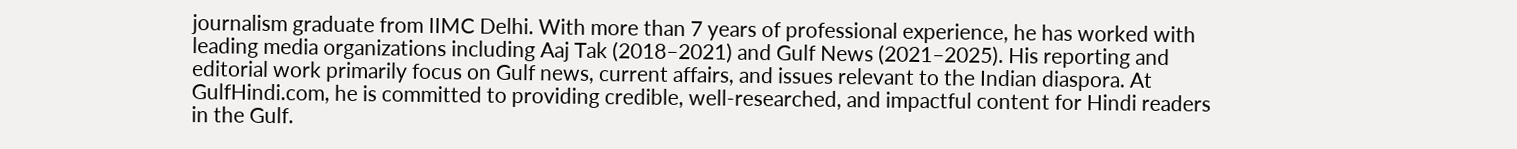journalism graduate from IIMC Delhi. With more than 7 years of professional experience, he has worked with leading media organizations including Aaj Tak (2018–2021) and Gulf News (2021–2025). His reporting and editorial work primarily focus on Gulf news, current affairs, and issues relevant to the Indian diaspora. At GulfHindi.com, he is committed to providing credible, well-researched, and impactful content for Hindi readers in the Gulf.